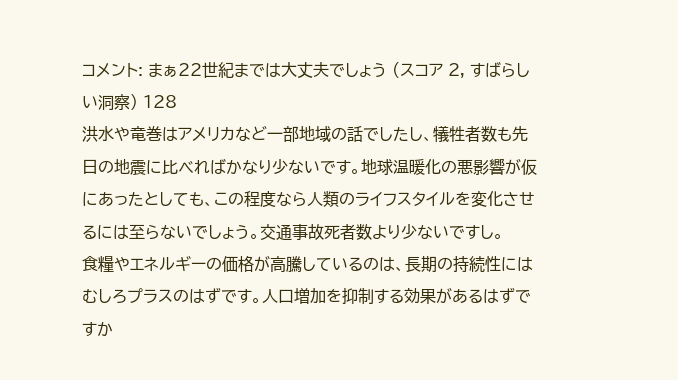コメント: まぁ22世紀までは大丈夫でしょう (スコア 2, すばらしい洞察) 128
洪水や竜巻はアメリカなど一部地域の話でしたし、犠牲者数も先日の地震に比べればかなり少ないです。地球温暖化の悪影響が仮にあったとしても、この程度なら人類のライフスタイルを変化させるには至らないでしょう。交通事故死者数より少ないですし。
食糧やエネルギーの価格が高騰しているのは、長期の持続性にはむしろプラスのはずです。人口増加を抑制する効果があるはずですか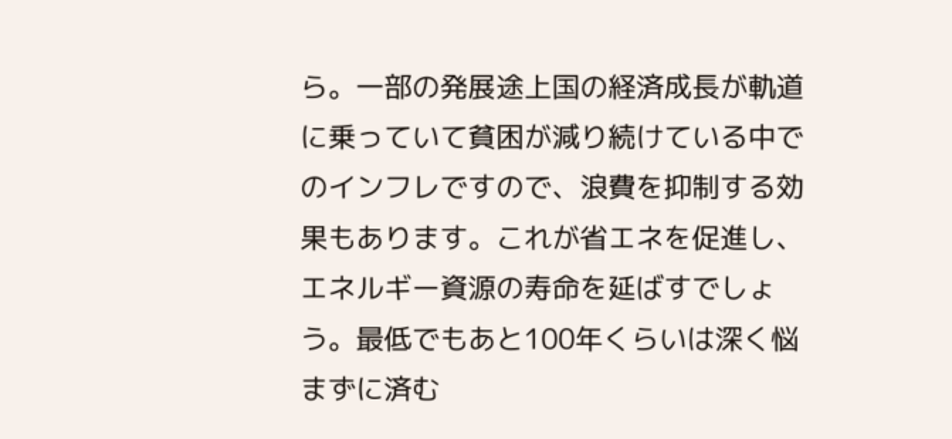ら。一部の発展途上国の経済成長が軌道に乗っていて貧困が減り続けている中でのインフレですので、浪費を抑制する効果もあります。これが省エネを促進し、エネルギー資源の寿命を延ばすでしょう。最低でもあと100年くらいは深く悩まずに済む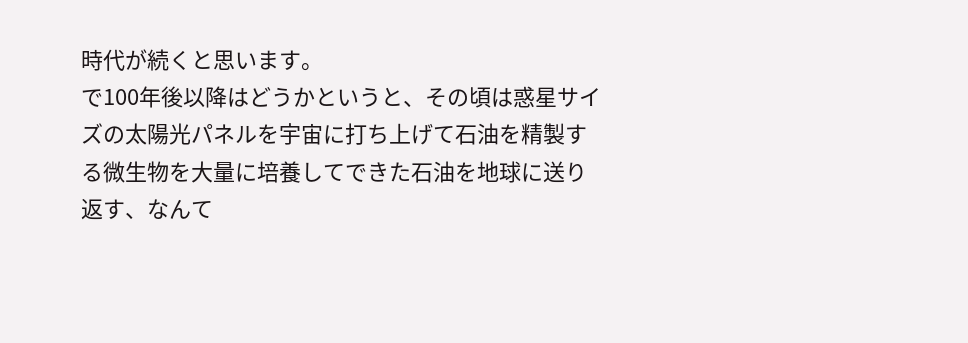時代が続くと思います。
で100年後以降はどうかというと、その頃は惑星サイズの太陽光パネルを宇宙に打ち上げて石油を精製する微生物を大量に培養してできた石油を地球に送り返す、なんて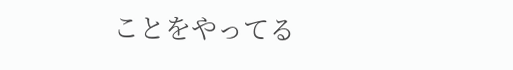ことをやってる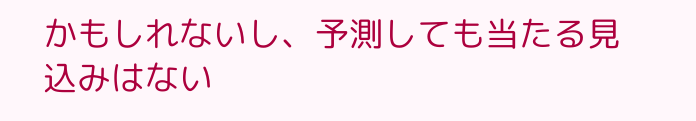かもしれないし、予測しても当たる見込みはない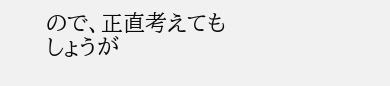ので、正直考えてもしょうが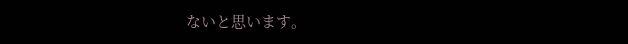ないと思います。